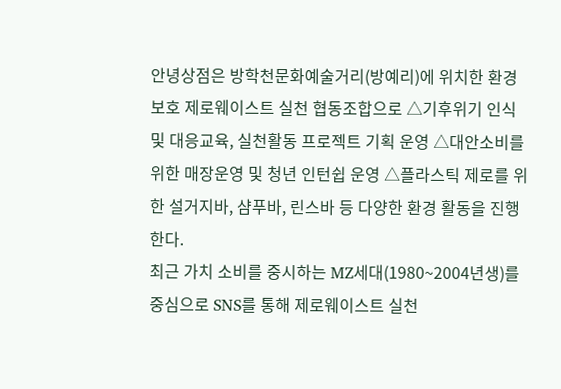안녕상점은 방학천문화예술거리(방예리)에 위치한 환경 보호 제로웨이스트 실천 협동조합으로 △기후위기 인식 및 대응교육, 실천활동 프로젝트 기획 운영 △대안소비를 위한 매장운영 및 청년 인턴쉽 운영 △플라스틱 제로를 위한 설거지바, 샴푸바, 린스바 등 다양한 환경 활동을 진행한다.
최근 가치 소비를 중시하는 MZ세대(1980~2004년생)를 중심으로 SNS를 통해 제로웨이스트 실천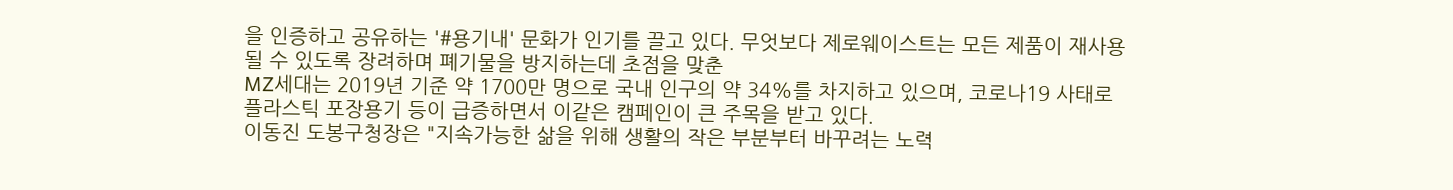을 인증하고 공유하는 '#용기내' 문화가 인기를 끌고 있다. 무엇보다 제로웨이스트는 모든 제품이 재사용될 수 있도록 장려하며 폐기물을 방지하는데 초점을 맞춘
MZ세대는 2019년 기준 약 1700만 명으로 국내 인구의 약 34%를 차지하고 있으며, 코로나19 사태로 플라스틱 포장용기 등이 급증하면서 이같은 캠페인이 큰 주목을 받고 있다.
이동진 도봉구청장은 "지속가능한 삶을 위해 생활의 작은 부분부터 바꾸려는 노력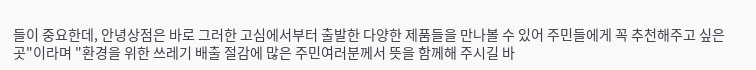들이 중요한데, 안녕상점은 바로 그러한 고심에서부터 출발한 다양한 제품들을 만나볼 수 있어 주민들에게 꼭 추천해주고 싶은 곳"이라며 "환경을 위한 쓰레기 배출 절감에 많은 주민여러분께서 뜻을 함께해 주시길 바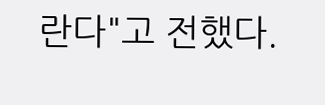란다"고 전했다.